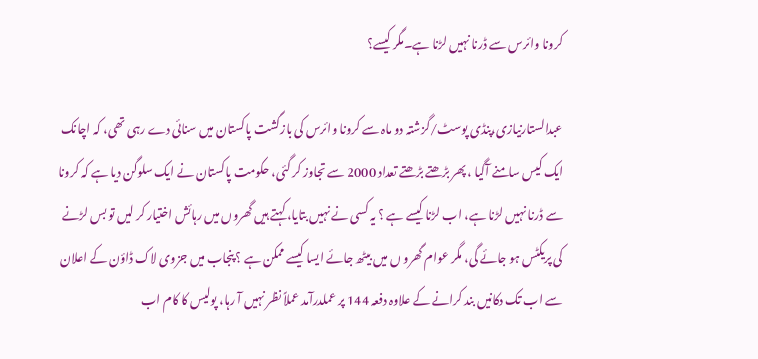کرونا وائرس سے ڈرنا نہیں لڑنا ہے۔مگر کیسے؟

عبدالستارنیازی،پنڈی پوسٹ/گزشتہ دو ماہ سے کرونا وائرس کی بازگشت پاکستان میں سنائی دے رہی تھی، کہ اچانک ایک کیس سامنے آگیا ، پھر بڑھتے بڑھتے تعداد 2000 سے تجاوز کر گئی، حکومت پاکستان نے ایک سلوگن دیا ہے کہ کرونا سے ڈرنا نہیں لڑنا ہے، اب لڑنا کیسے ہے ؟ یہ کسی نے نہیں بتایا، کہتے ہیں گھروں میں رہائش اختیار کر لیں تو بس لڑنے کی پریکٹس ہو جائے گی، مگر عوام گھرو ں میں بیٹھ جائے ایسا کیسے ممکن ہے ؟ پنجاب میں جزوی لاک ڈاؤن کے اعلان سے اب تک دکانیں بند کرانے کے علاوہ دفعہ 144 پر عملدرآمد عملاً نظر نہیں آ رہا، پولیس کا کام اب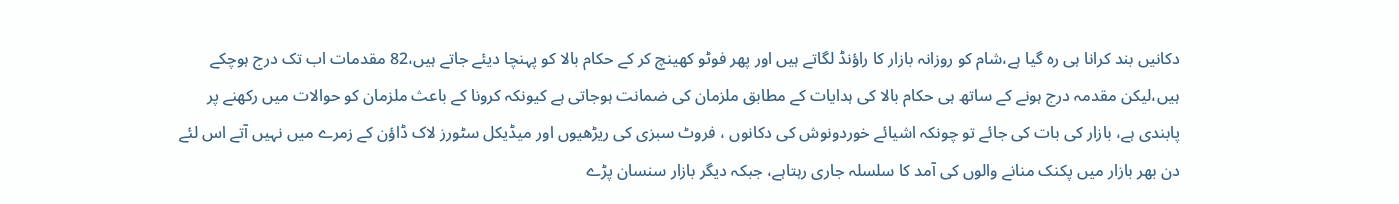دکانیں بند کرانا ہی رہ گیا ہے،شام کو روزانہ بازار کا راؤنڈ لگاتے ہیں اور پھر فوٹو کھینچ کر کے حکام بالا کو پہنچا دیئے جاتے ہیں،82 مقدمات اب تک درج ہوچکے ہیں،لیکن مقدمہ درج ہونے کے ساتھ ہی حکام بالا کی ہدایات کے مطابق ملزمان کی ضمانت ہوجاتی ہے کیونکہ کرونا کے باعث ملزمان کو حوالات میں رکھنے پر پابندی ہے، بازار کی بات کی جائے تو چونکہ اشیائے خوردونوش کی دکانوں ، فروٹ سبزی کی ریڑھیوں اور میڈیکل سٹورز لاک ڈاؤن کے زمرے میں نہیں آتے اس لئے دن بھر بازار میں پکنک منانے والوں کی آمد کا سلسلہ جاری رہتاہے، جبکہ دیگر بازار سنسان پڑے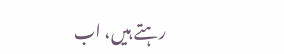رہتے ہیں، اب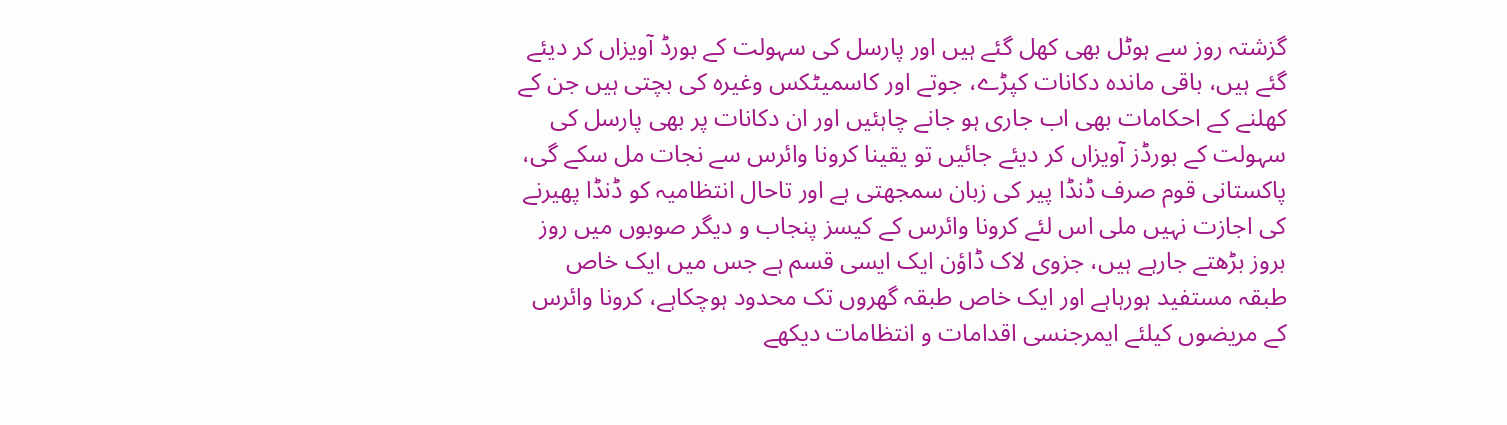گزشتہ روز سے ہوٹل بھی کھل گئے ہیں اور پارسل کی سہولت کے بورڈ آویزاں کر دیئے گئے ہیں، باقی ماندہ دکانات کپڑے، جوتے اور کاسمیٹکس وغیرہ کی بچتی ہیں جن کے کھلنے کے احکامات بھی اب جاری ہو جانے چاہئیں اور ان دکانات پر بھی پارسل کی سہولت کے بورڈز آویزاں کر دیئے جائیں تو یقینا کرونا وائرس سے نجات مل سکے گی، پاکستانی قوم صرف ڈنڈا پیر کی زبان سمجھتی ہے اور تاحال انتظامیہ کو ڈنڈا پھیرنے کی اجازت نہیں ملی اس لئے کرونا وائرس کے کیسز پنجاب و دیگر صوبوں میں روز بروز بڑھتے جارہے ہیں، جزوی لاک ڈاؤن ایک ایسی قسم ہے جس میں ایک خاص طبقہ مستفید ہورہاہے اور ایک خاص طبقہ گھروں تک محدود ہوچکاہے، کرونا وائرس کے مریضوں کیلئے ایمرجنسی اقدامات و انتظامات دیکھے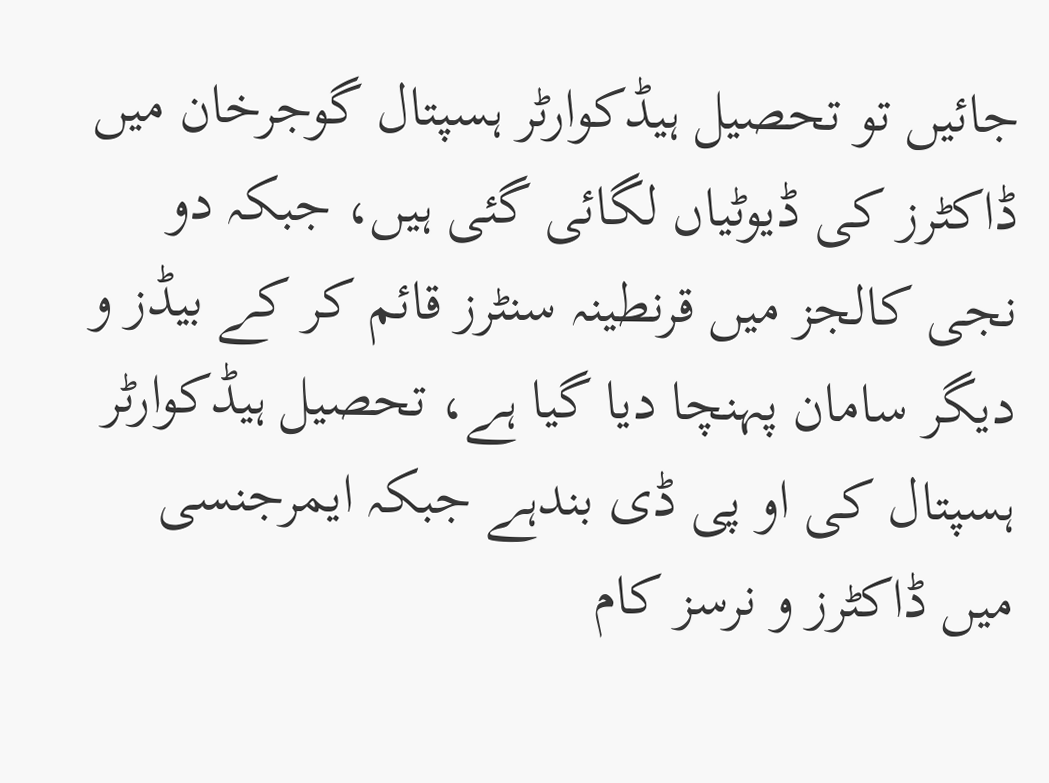جائیں تو تحصیل ہیڈکوارٹر ہسپتال گوجرخان میں ڈاکٹرز کی ڈیوٹیاں لگائی گئی ہیں، جبکہ دو نجی کالجز میں قرنطینہ سنٹرز قائم کر کے بیڈز و دیگر سامان پہنچا دیا گیا ہے، تحصیل ہیڈکوارٹر ہسپتال کی او پی ڈی بندہے جبکہ ایمرجنسی میں ڈاکٹرز و نرسز کام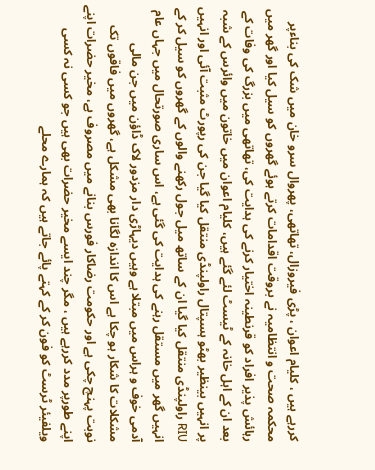کررہے ہیں ، کلیام اعوان ، پڑی فیروزال، تھاتھی، پھروال سرو خان میں شک کی بناءپر محکمہ صحت و انتظامیہ نے بروقت اقدامات کرتے ہوئے گھروں کو سیل کیا اور گھر میں رہائش پذیر افراد کو قرنطینہ اختیار کرنے کی ہدایت کی، تھاتھی میں بزرگ کی وفات کے بعد ان کے اہل خانہ کے ٹیسٹ لئے گئے ہیں، کلیام اعوان میں خاتون میں وائرس کے شبہ پر انہیں بینظیر بھٹو ہسپتال راولپنڈی منتقل کیا گیا جن کی رپورٹ مثبت آئی اور انہیں RIU راولپنڈی منتقل کیا گیا ان کے ساتھ میل جول رکھنے والوں کے گھروں کو سیل کر کے انہیں گھر میں مستقل رہنے کی ہدایت کی گئی ہے، اس ساری صورتحال میں جہاں عام آدمی خوف و ہراس میں مبتلا ہے وہیں دیہاڑی دار مزدور لاک ڈاؤن میں جن مالی مشکلات کا شکار ہو چکا ہے اس کا اندازہ لگانا بھی مشکل ہے، گھروں میں فاقوں تک نوبت پہنچ چکی ہے اور حکومت رضاکار فورس بنانے میں مصروف ہے، مخیر حضرات اپنے اپنے طورپر مدد کررہے ہیں ، مگر چند ایسے مخیر حضرات بھی ہیں جو کسی نہ کسی ویلفیئر ٹرسٹ کو فون کر کے کہتے پائے جاتے ہیں کہ ہمارے محلے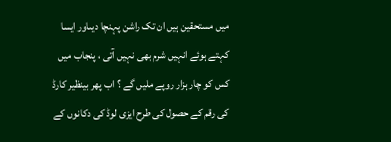میں مستحقین ہیں ان تک راشن پہنچا دیںاور ایسا کہتے ہوئے انہیں شرم بھی نہیں آتی ، پنجاب میں کس کو چار ہزار روپے ملیں گے ؟ اب پھر بینظیر کارڈ کی رقم کے حصول کی طرح ایزی لوڈ کی دکانوں کے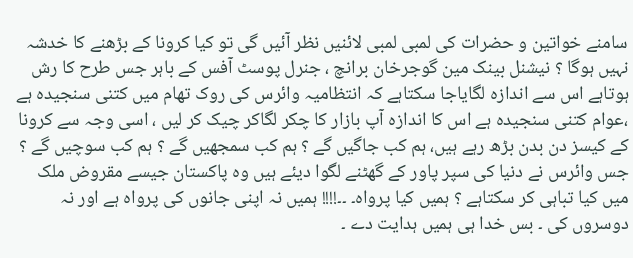سامنے خواتین و حضرات کی لمبی لمبی لائنیں نظر آئیں گی تو کیا کرونا کے بڑھنے کا خدشہ نہیں ہوگا ؟ نیشنل بینک مین گوجرخان برانچ ، جنرل پوسٹ آفس کے باہر جس طرح کا رش ہوتاہے اس سے اندازہ لگایاجا سکتاہے کہ انتظامیہ وائرس کی روک تھام میں کتنی سنجیدہ ہے ،عوام کتنی سنجیدہ ہے اس کا اندازہ آپ بازار کا چکر لگاکر چیک کر لیں ، اسی وجہ سے کرونا کے کیسز دن بدن بڑھ رہے ہیں، ہم کب جاگیں گے ؟ ہم کب سمجھیں گے ؟ ہم کب سوچیں گے ؟ جس وائرس نے دنیا کی سپر پاور کے گھٹنے لگوا دیئے ہیں وہ پاکستان جیسے مقروض ملک میں کیا تباہی کر سکتاہے ؟ ہمیں کیا پرواہ۔ ۔۔!!!! ہمیں نہ اپنی جانوں کی پرواہ ہے اور نہ دوسروں کی ۔ بس خدا ہی ہمیں ہدایت دے ۔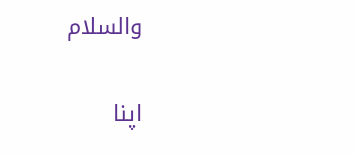والسلام

اپنا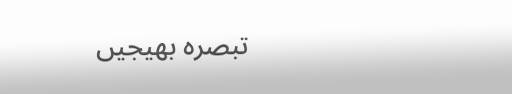تبصرہ بھیجیں